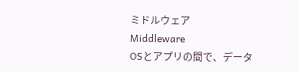ミドルウェア
Middleware
OSとアプリの間で、データ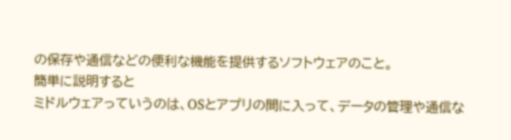の保存や通信などの便利な機能を提供するソフトウェアのこと。
簡単に説明すると
ミドルウェアっていうのは、OSとアプリの間に入って、データの管理や通信な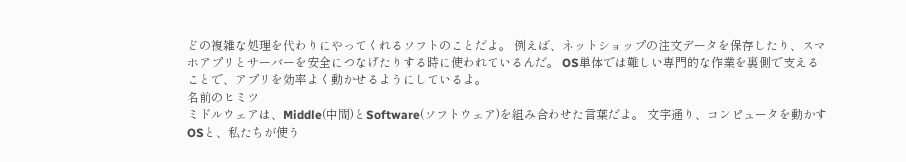どの複雑な処理を代わりにやってくれるソフトのことだよ。 例えば、ネットショップの注文データを保存したり、スマホアプリとサーバーを安全につなげたりする時に使われているんだ。 OS単体では難しい専門的な作業を裏側で支えることで、アプリを効率よく動かせるようにしているよ。
名前のヒミツ
ミドルウェアは、Middle(中間)とSoftware(ソフトウェア)を組み合わせた言葉だよ。 文字通り、コンピュータを動かすOSと、私たちが使う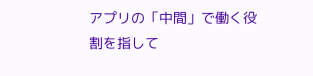アプリの「中間」で働く役割を指して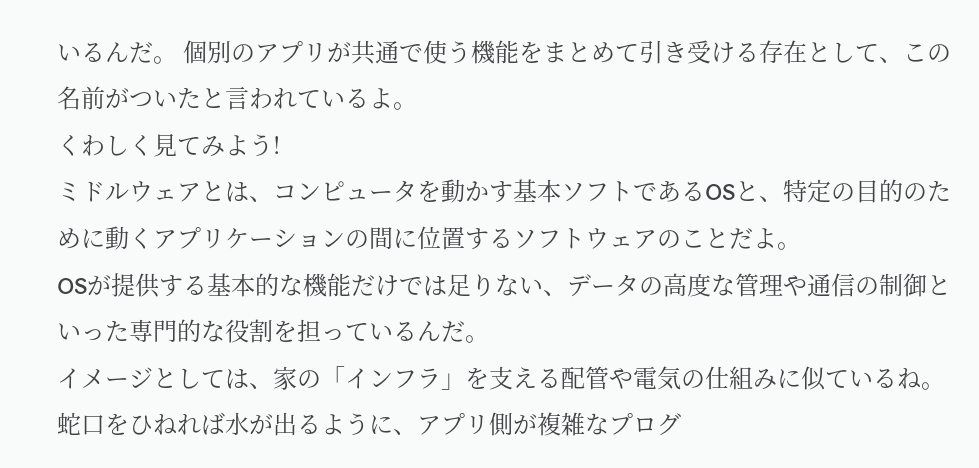いるんだ。 個別のアプリが共通で使う機能をまとめて引き受ける存在として、この名前がついたと言われているよ。
くわしく見てみよう!
ミドルウェアとは、コンピュータを動かす基本ソフトであるOSと、特定の目的のために動くアプリケーションの間に位置するソフトウェアのことだよ。
OSが提供する基本的な機能だけでは足りない、データの高度な管理や通信の制御といった専門的な役割を担っているんだ。
イメージとしては、家の「インフラ」を支える配管や電気の仕組みに似ているね。
蛇口をひねれば水が出るように、アプリ側が複雑なプログ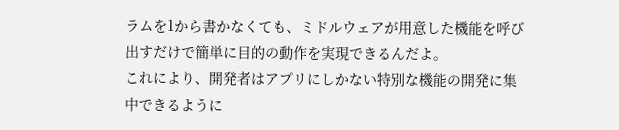ラムを1から書かなくても、ミドルウェアが用意した機能を呼び出すだけで簡単に目的の動作を実現できるんだよ。
これにより、開発者はアプリにしかない特別な機能の開発に集中できるように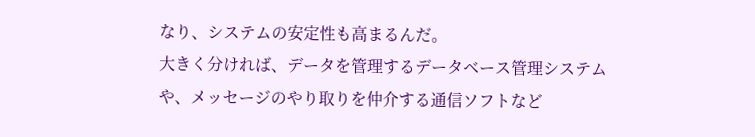なり、システムの安定性も高まるんだ。
大きく分ければ、データを管理するデータベース管理システムや、メッセージのやり取りを仲介する通信ソフトなど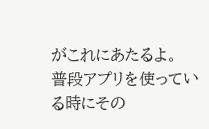がこれにあたるよ。
普段アプリを使っている時にその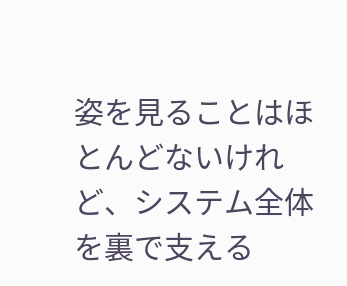姿を見ることはほとんどないけれど、システム全体を裏で支える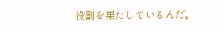役割を果たしているんだ。